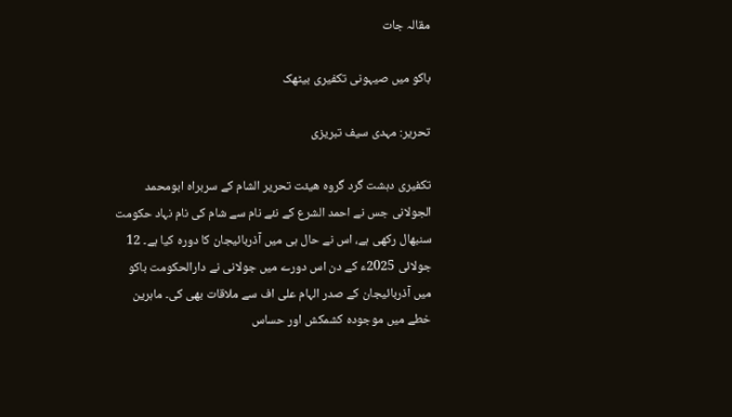مقالہ جات

باکو میں صیہونی تکفیری بیٹھک

تحریر: مہدی سیف تبریزی

تکفیری دہشت گرد گروہ ھیئت تحریر الشام کے سربراہ ابومحمد الجولانی جس نے احمد الشرع کے نئے نام سے شام کی نام نہاد حکومت سنبھال رکھی ہے، اس نے حال ہی میں آذربائیجان کا دورہ کیا ہے۔ 12 جولائی 2025ء کے دن اس دورے میں جولانی نے دارالحکومت باکو میں آذربائیجان کے صدر الہام علی اف سے ملاقات بھی کی۔ ماہرین خطے میں موجودہ کشمکش اور حساس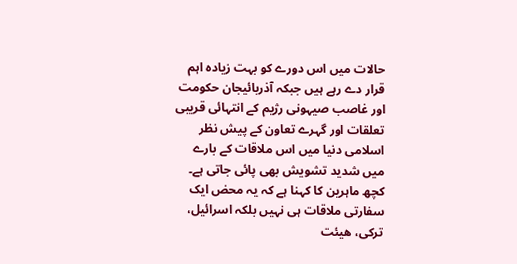حالات میں اس دورے کو بہت زیادہ اہم قرار دے رہے ہیں جبکہ آذربائیجان حکومت اور غاصب صیہونی رژیم کے انتہائی قریبی تعلقات اور گہرے تعاون کے پیش نظر اسلامی دنیا میں اس ملاقات کے بارے میں شدید تشویش بھی پائی جاتی ہے۔ کچھ ماہرین کا کہنا ہے کہ یہ محض ایک سفارتی ملاقات ہی نہیں بلکہ اسرائیل، ترکی، ھیئت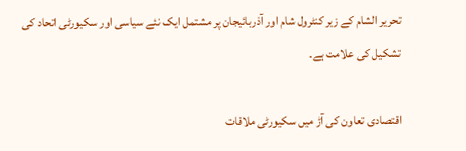تحریر الشام کے زیر کنٹرول شام اور آذربائیجان پر مشتمل ایک نئے سیاسی اور سکیورٹی اتحاد کی تشکیل کی علامت ہے۔

اقتصادی تعاون کی آڑ میں سکیورٹی ملاقات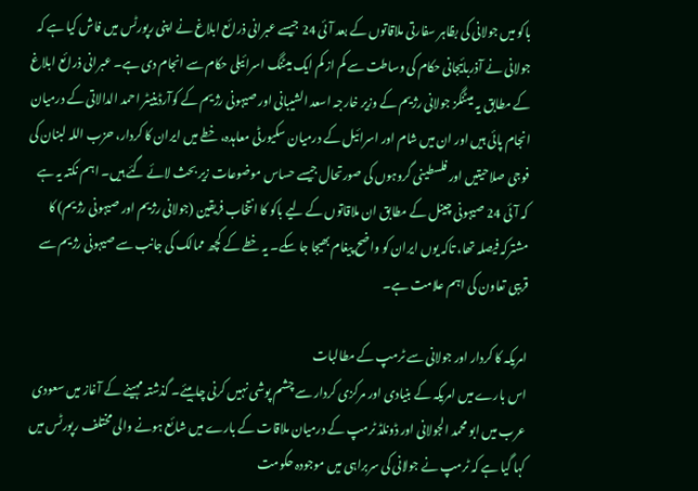باکو میں جولانی کی بظاہر سفارتی ملاقاتوں کے بعد آئی 24 جیسے عبرانی ذرائع ابلاغ نے اپنی رپورٹس میں فاش کیا ہے کہ جولانی نے آذربائیجانی حکام کی وساطت سے کم از کم ایک میٹنگ اسرائیلی حکام سے انجام دی ہے۔ عبرانی ذرائع ابلاغ کے مطابق یہ میٹنگز جولانی رژیم کے وزیر خارجہ اسعد الشیبانی اور صیہونی رژیم کے کوآرڈینیٹر احمد الدالاتی کے درمیان انجام پائی ہیں اور ان میں شام اور اسرائیل کے درمیان سکیورٹی معاہدہ، خطے میں ایران کا کردار، حزب اللہ لبنان کی فوجی صلاحیتیں اور فلسطینی گروہوں کی صورتحال جیسے حساس موضوعات زیر بحث لائے گئے ہیں۔ اہم نکتہ یہ ہے کہ آئی 24 صیہونی چینل کے مطابق ان ملاقاتوں کے لیے باکو کا انتخاب فریقین (جولانی رژیم اور صیہونی رژیم) کا مشترکہ فیصلہ تھا، تاکہ یوں ایران کو واضح پیغام بھیجا جا سکے۔ یہ خطے کے کچھ ممالک کی جانب سے صیہونی رژیم سے قریبی تعاون کی اہم علامت ہے۔

امریکہ کا کردار اور جولانی سے ٹرمپ کے مطالبات
اس بارے میں امریکہ کے بنیادی اور مرکزی کردار سے چشم پوشی نہیں کرنی چاہیئے۔ گذشتہ مہینے کے آغاز میں سعودی عرب میں ابو محمد الجولانی اور ڈونلڈ ٹرمپ کے درمیان ملاقات کے بارے میں شائع ہونے والی مختلف رپورٹس میں کہا گیا ہے کہ ٹرمپ نے جولانی کی سربراہی میں موجودہ حکومت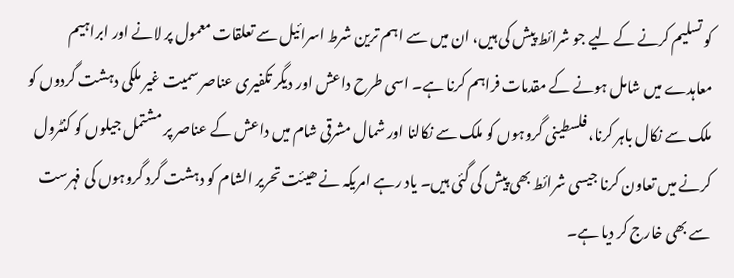کو تسلیم کرنے کے لیے جو شرائط پیش کی ہیں، ان میں سے اہم ترین شرط اسرائیل سے تعلقات معمول پر لانے اور ابراہیم معاہدے میں شامل ہونے کے مقدمات فراہم کرنا ہے۔ اسی طرح داعش اور دیگر تکفیری عناصر سمیت غیر ملکی دہشت گردوں کو ملک سے نکال باہر کرنا، فلسطینی گروہوں کو ملک سے نکالنا اور شمال مشرقی شام میں داعش کے عناصر پر مشتمل جیلوں کو کنٹرول کرنے میں تعاون کرنا جیسی شرائط بھی پیش کی گئی ہیں۔ یاد رہے امریکہ نے ھیئت تحریر الشام کو دہشت گرد گروہوں کی فہرست سے بھی خارج کر دیا ہے۔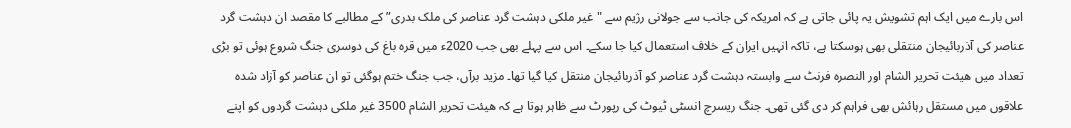اس بارے میں ایک اہم تشویش یہ پائی جاتی ہے کہ امریکہ کی جانب سے جولانی رژیم سے "غیر ملکی دہشت گرد عناصر کی ملک بدری” کے مطالبے کا مقصد ان دہشت گرد عناصر کی آذربائیجان منتقلی بھی ہوسکتا ہے، تاکہ انہیں ایران کے خلاف استعمال کیا جا سکے۔ اس سے پہلے بھی جب 2020ء میں قرہ باغ کی دوسری جنگ شروع ہوئی تو بڑی تعداد میں ھیئت تحریر الشام اور النصرہ فرنٹ سے وابستہ دہشت گرد عناصر کو آذربائیجان منتقل کیا گیا تھا۔ مزید برآں، جب جنگ ختم ہوگئی تو ان عناصر کو آزاد شدہ علاقوں میں مستقل رہائش بھی فراہم کر دی گئی تھی۔ جنگ ریسرچ انسٹی ٹیوٹ کی رپورٹ سے ظاہر ہوتا ہے کہ ھیئت تحریر الشام 3500 غیر ملکی دہشت گردوں کو اپنے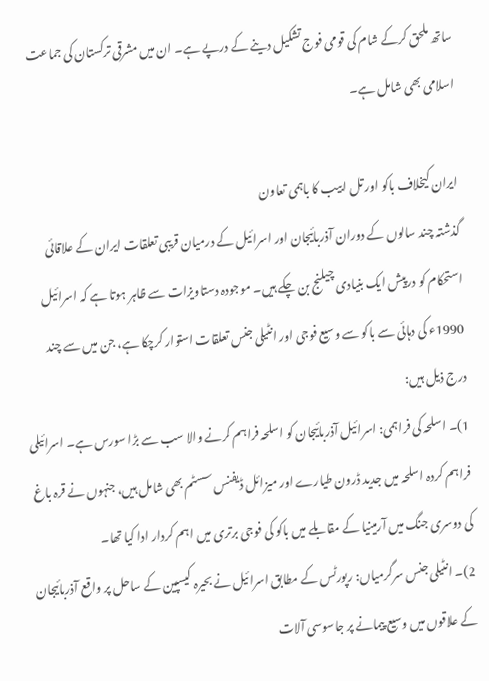ساتھ ملحق کرکے شام کی قومی فوج تشکیل دینے کے درپے ہے۔ ان میں مشرقی ترکستان کی جماعت اسلامی بھی شامل ہے۔

ایران کیخلاف باکو اور تل ابیب کا باہمی تعاون
گذشتہ چند سالوں کے دوران آذربائیجان اور اسرائیل کے درمیان قریبی تعلقات ایران کے علاقائی استحکام کو درپیش ایک بنیادی چیلنج بن چکے ہیں۔ موجودہ دستاویزات سے ظاہر ہوتا ہے کہ اسرائیل 1990ء کی دہائی سے باکو سے وسیع فوجی اور انٹیلی جنس تعلقات استوار کرچکا ہے، جن میں سے چند درج ذیل ہیں:
1)۔ اسلحہ کی فراہمی: اسرائیل آذربائیجان کو اسلحہ فراہم کرنے والا سب سے بڑا سورس ہے۔ اسرائیلی فراہم کردہ اسلحہ میں جدید ڈرون طیارے اور میزائل ڈیفنس سسٹم بھی شامل ہیں، جنہوں نے قرہ باغ کی دوسری جنگ میں آرمینیا کے مقابلے میں باکو کی فوجی برتری میں اہم کردار ادا کیا تھا۔
2)۔ انٹیلی جنس سرگرمیاں: رپورٹس کے مطابق اسرائیل نے بحیرہ کیسپین کے ساحل پر واقع آذربائیجان کے علاقوں میں وسیع پیمانے پر جاسوسی آلات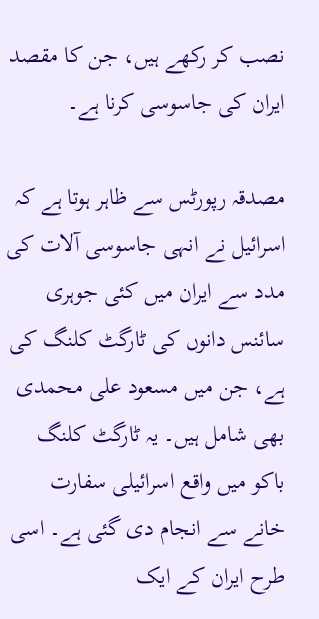نصب کر رکھے ہیں، جن کا مقصد ایران کی جاسوسی کرنا ہے۔

مصدقہ رپورٹس سے ظاہر ہوتا ہے کہ اسرائیل نے انہی جاسوسی آلات کی مدد سے ایران میں کئی جوہری سائنس دانوں کی ٹارگٹ کلنگ کی ہے، جن میں مسعود علی محمدی بھی شامل ہیں۔ یہ ٹارگٹ کلنگ باکو میں واقع اسرائیلی سفارت خانے سے انجام دی گئی ہے۔ اسی طرح ایران کے ایک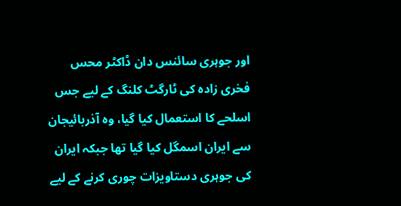اور جوہری سائنس دان ڈاکٹر محس فخری زادہ کی ٹارگٹ کلنگ کے لیے جس اسلحے کا استعمال کیا گیا، وہ آذربائیجان سے ایران اسمگل کیا گیا تھا جبکہ ایران کی جوہری دستاویزات چوری کرنے کے لیے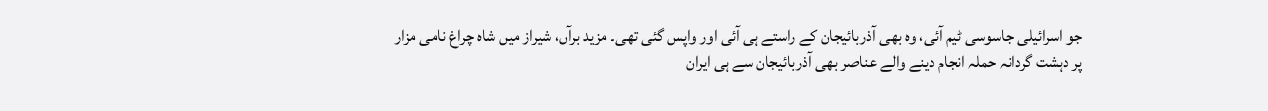جو اسرائیلی جاسوسی ٹیم آئی، وہ بھی آذربائیجان کے راستے ہی آئی اور واپس گئی تھی۔ مزید برآں، شیراز میں شاہ چراغ نامی مزار پر دہشت گردانہ حملہ انجام دینے والے عناصر بھی آذربائیجان سے ہی ایران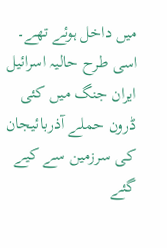میں داخل ہوئے تھے۔ اسی طرح حالیہ اسرائیل ایران جنگ میں کئی ڈرون حملے آذربائیجان کی سرزمین سے کیے گئے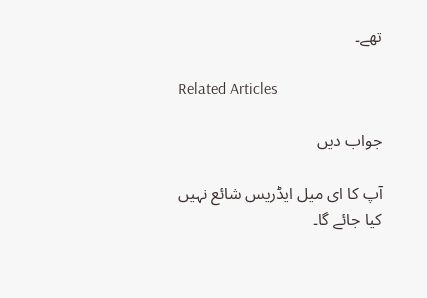تھے۔

Related Articles

جواب دیں

آپ کا ای میل ایڈریس شائع نہیں کیا جائے گا۔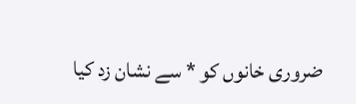ضروری خانوں کو * سے نشان زد کیا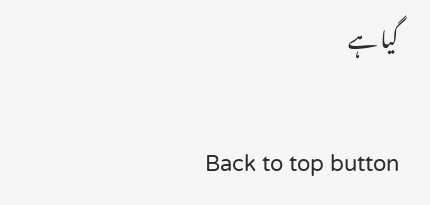گیا ہے

Back to top button